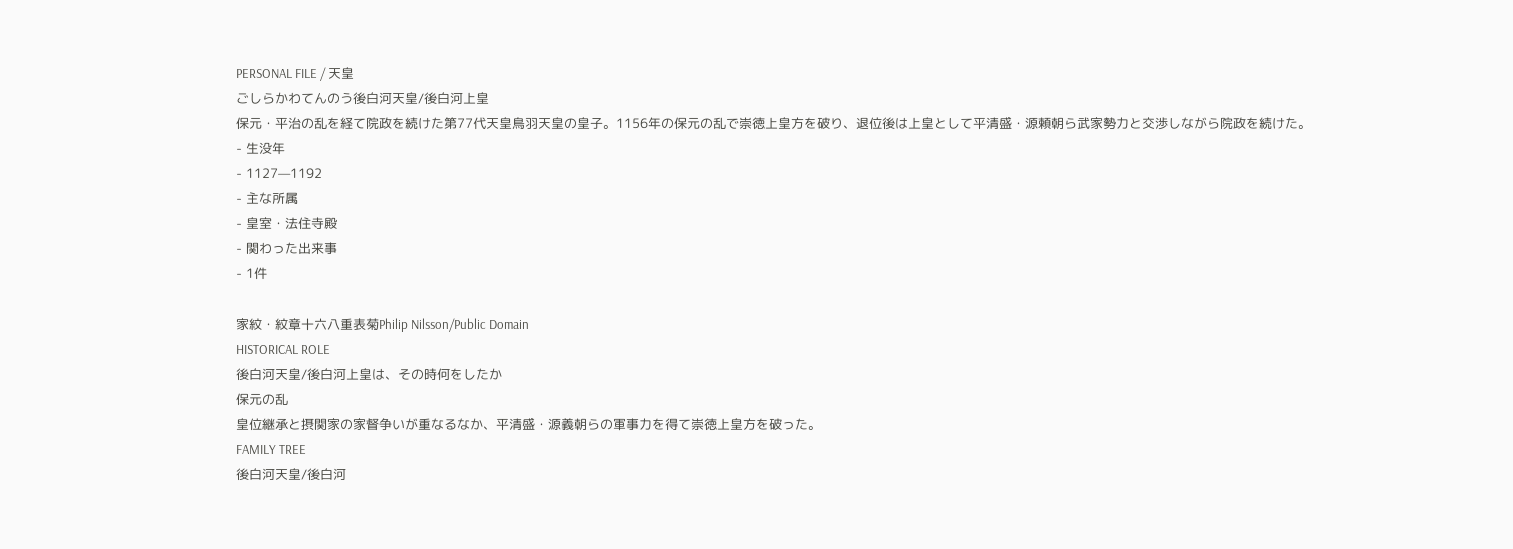PERSONAL FILE / 天皇
ごしらかわてんのう後白河天皇/後白河上皇
保元・平治の乱を経て院政を続けた第77代天皇鳥羽天皇の皇子。1156年の保元の乱で崇徳上皇方を破り、退位後は上皇として平清盛・源頼朝ら武家勢力と交渉しながら院政を続けた。
- 生没年
- 1127—1192
- 主な所属
- 皇室・法住寺殿
- 関わった出来事
- 1件

家紋・紋章十六八重表菊Philip Nilsson/Public Domain
HISTORICAL ROLE
後白河天皇/後白河上皇は、その時何をしたか
保元の乱
皇位継承と摂関家の家督争いが重なるなか、平清盛・源義朝らの軍事力を得て崇徳上皇方を破った。
FAMILY TREE
後白河天皇/後白河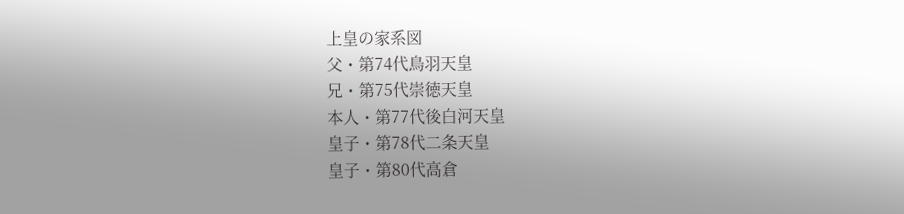上皇の家系図
父・第74代鳥羽天皇
兄・第75代崇徳天皇
本人・第77代後白河天皇
皇子・第78代二条天皇
皇子・第80代高倉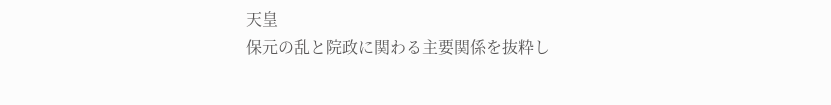天皇
保元の乱と院政に関わる主要関係を抜粋し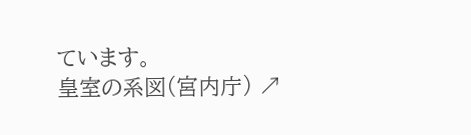ています。
皇室の系図(宮内庁) ↗